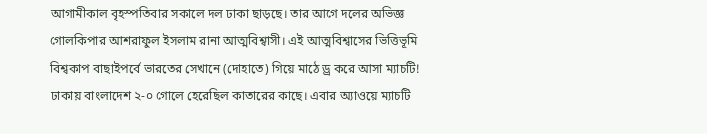আগামীকাল বৃহস্পতিবার সকালে দল ঢাকা ছাড়ছে। তার আগে দলের অভিজ্ঞ গোলকিপার আশরাফুল ইসলাম রানা আত্মবিশ্বাসী। এই আত্মবিশ্বাসের ভিত্তিভূমি বিশ্বকাপ বাছাইপর্বে ভারতের সেখানে (দোহাতে) গিয়ে মাঠে ড্র করে আসা ম্যাচটি! ঢাকায় বাংলাদেশ ২-০ গোলে হেরেছিল কাতারের কাছে। এবার অ্যাওয়ে ম্যাচটি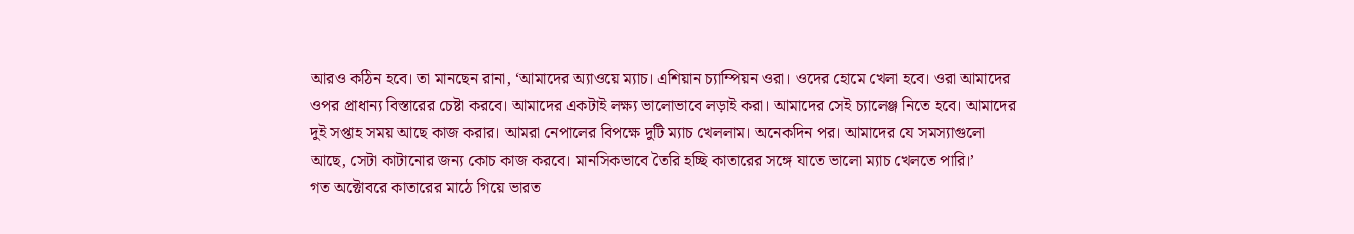আরও কঠিন হবে। তা মানছেন রানা, ‘আমাদের অ্যাওয়ে ম্যাচ। এশিয়ান চ্যাম্পিয়ন ওরা। ওদের হোমে খেলা হবে। ওরা আমাদের ওপর প্রাধান্য বিস্তারের চেষ্টা করবে। আমাদের একটাই লক্ষ্য ভালোভাবে লড়াই করা। আমাদের সেই চ্যালেঞ্জ নিতে হবে। আমাদের দুই সপ্তাহ সময় আছে কাজ করার। আমরা নেপালের বিপক্ষে দুটি ম্যাচ খেললাম। অনেকদিন পর। আমাদের যে সমস্যাগুলো আছে, সেটা কাটানোর জন্য কোচ কাজ করবে। মানসিকভাবে তৈরি হচ্ছি কাতারের সঙ্গে যাতে ভালো ম্যাচ খেলতে পারি।’
গত অক্টোবরে কাতারের মাঠে গিয়ে ভারত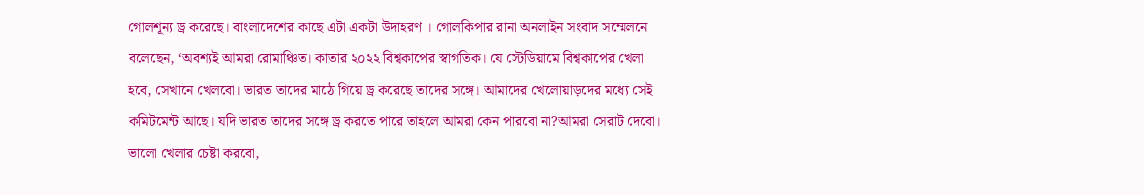গোলশূন্য ড্র করেছে। বাংলাদেশের কাছে এটা একটা উদাহরণ । গোলকিপার রানা অনলাইন সংবাদ সম্মেলনে বলেছেন, ‘অবশ্যই আমরা রোমাঞ্চিত। কাতার ২০২২ বিশ্বকাপের স্বাগতিক। যে স্টেডিয়ামে বিশ্বকাপের খেলা হবে, সেখানে খেলবো। ভারত তাদের মাঠে গিয়ে ড্র করেছে তাদের সঙ্গে। আমাদের খেলোয়াড়দের মধ্যে সেই কমিটমেন্ট আছে। যদি ভারত তাদের সঙ্গে ড্র করতে পারে তাহলে আমরা কেন পারবো না?আমরা সেরাট দেবো। ভালো খেলার চেষ্টা করবো,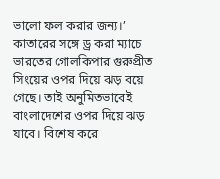ভালো ফল করার জন্য।’
কাতারের সঙ্গে ড্র করা ম্যাচে ভারতের গোলকিপার গুরুপ্রীত সিংয়ের ওপর দিয়ে ঝড় বয়ে গেছে। তাই অনুমিতভাবেই বাংলাদেশের ওপর দিয়ে ঝড় যাবে। বিশেষ করে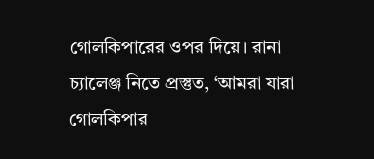গোলকিপারের ওপর দিয়ে। রানা চ্যালেঞ্জ নিতে প্রস্তুত, ‘আমরা যারা গোলকিপার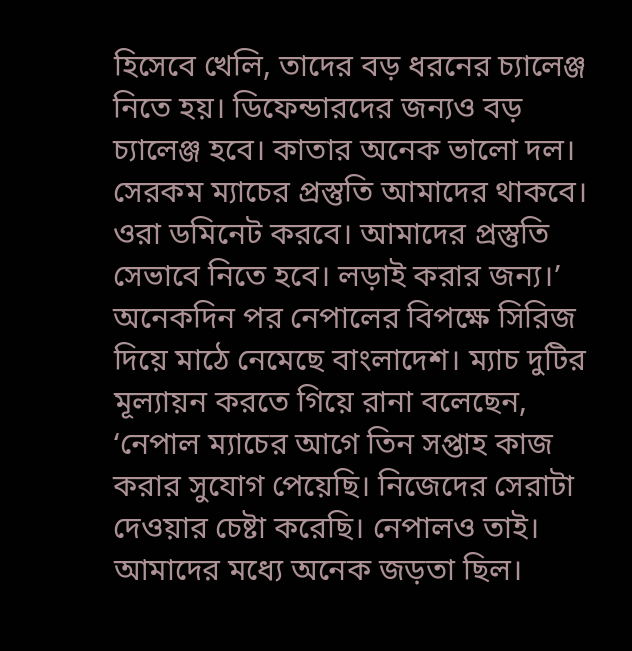হিসেবে খেলি, তাদের বড় ধরনের চ্যালেঞ্জ নিতে হয়। ডিফেন্ডারদের জন্যও বড় চ্যালেঞ্জ হবে। কাতার অনেক ভালো দল। সেরকম ম্যাচের প্রস্তুতি আমাদের থাকবে। ওরা ডমিনেট করবে। আমাদের প্রস্তুতি সেভাবে নিতে হবে। লড়াই করার জন্য।’
অনেকদিন পর নেপালের বিপক্ষে সিরিজ দিয়ে মাঠে নেমেছে বাংলাদেশ। ম্যাচ দুটির মূল্যায়ন করতে গিয়ে রানা বলেছেন, ‘নেপাল ম্যাচের আগে তিন সপ্তাহ কাজ করার সুযোগ পেয়েছি। নিজেদের সেরাটা দেওয়ার চেষ্টা করেছি। নেপালও তাই। আমাদের মধ্যে অনেক জড়তা ছিল।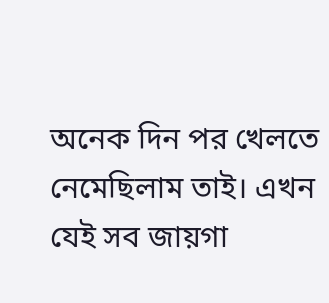অনেক দিন পর খেলতে নেমেছিলাম তাই। এখন যেই সব জায়গা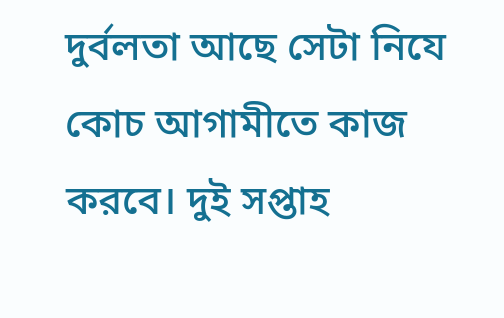দুর্বলতা আছে সেটা নিযে কোচ আগামীতে কাজ করবে। দুই সপ্তাহ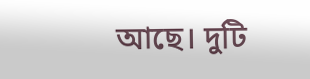আছে। দুটি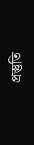প্রস্তুতি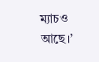ম্যাচও আছে।’